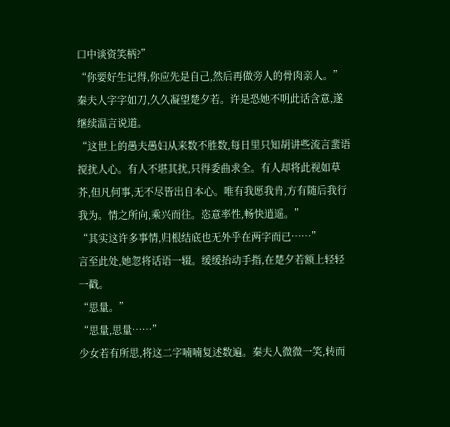口中谈资笑柄?”
“你要好生记得,你应先是自己,然后再做旁人的骨肉亲人。”
秦夫人字字如刀,久久凝望楚夕若。许是恐她不明此话含意,遂继续温言说道。
“这世上的愚夫愚妇从来数不胜数,每日里只知胡讲些流言蜚语搅扰人心。有人不堪其扰,只得委曲求全。有人却将此视如草芥,但凡何事,无不尽皆出自本心。唯有我愿我肯,方有随后我行我为。情之所向,乘兴而往。恣意率性,畅快逍遥。”
“其实这许多事情,归根结底也无外乎在两字而已……”
言至此处,她忽将话语一辍。缓缓抬动手指,在楚夕若额上轻轻一戳。
“思量。”
“思量,思量……”
少女若有所思,将这二字喃喃复述数遍。秦夫人微微一笑,转而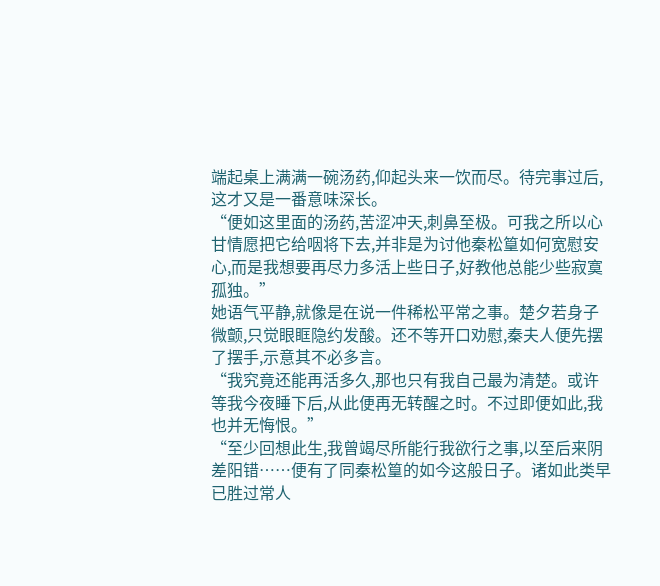端起桌上满满一碗汤药,仰起头来一饮而尽。待完事过后,这才又是一番意味深长。
“便如这里面的汤药,苦涩冲天,刺鼻至极。可我之所以心甘情愿把它给咽将下去,并非是为讨他秦松篁如何宽慰安心,而是我想要再尽力多活上些日子,好教他总能少些寂寞孤独。”
她语气平静,就像是在说一件稀松平常之事。楚夕若身子微颤,只觉眼眶隐约发酸。还不等开口劝慰,秦夫人便先摆了摆手,示意其不必多言。
“我究竟还能再活多久,那也只有我自己最为清楚。或许等我今夜睡下后,从此便再无转醒之时。不过即便如此,我也并无悔恨。”
“至少回想此生,我曾竭尽所能行我欲行之事,以至后来阴差阳错……便有了同秦松篁的如今这般日子。诸如此类早已胜过常人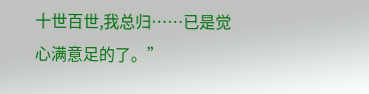十世百世,我总归……已是觉心满意足的了。”